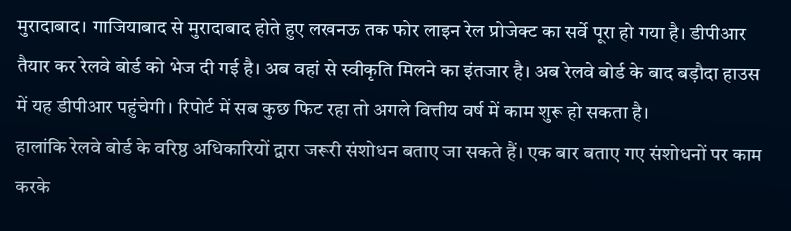मुरादाबाद। गाजियाबाद से मुरादाबाद होते हुए लखनऊ तक फोर लाइन रेल प्रोजेक्ट का सर्वे पूरा हो गया है। डीपीआर तैयार कर रेलवे बोर्ड को भेज दी गई है। अब वहां से स्वीकृति मिलने का इंतजार है। अब रेलवे बोर्ड के बाद बड़ौदा हाउस में यह डीपीआर पहुंचेगी। रिपोर्ट में सब कुछ फिट रहा तो अगले वित्तीय वर्ष में काम शुरू हो सकता है।
हालांकि रेलवे बोर्ड के वरिष्ठ अधिकारियों द्वारा जरूरी संशोधन बताए जा सकते हैं। एक बार बताए गए संशोधनों पर काम करके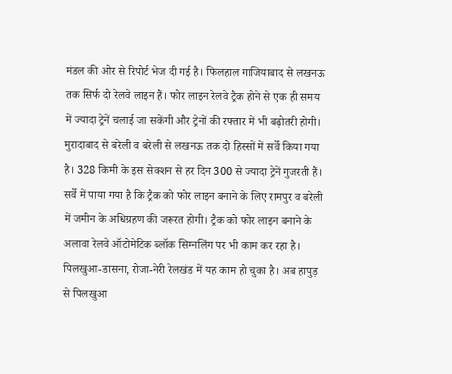मंडल की ओर से रिपोर्ट भेज दी गई है। फिलहाल गाजियाबाद से लखनऊ तक सिर्फ दो रेलवे लाइन हैं। फोर लाइन रेलवे ट्रैक होने से एक ही समय में ज्यादा ट्रेनें चलाई जा सकेंगी और ट्रेनों की रफ्तार में भी बढ़ोतरी होगी। मुरादाबाद से बरेली व बरेली से लखनऊ तक दो हिस्सों में सर्वे किया गया है। 328 किमी के इस सेक्शन से हर दिन 300 से ज्यादा ट्रेनें गुजरती हैं। सर्वे में पाया गया है कि ट्रैक को फोर लाइन बनाने के लिए रामपुर व बरेली में जमीन के अधिग्रहण की जरूरत होगी। ट्रैक को फोर लाइन बनाने के अलावा रेलवे ऑटोमेटिक ब्लॉक सिग्नलिंग पर भी काम कर रहा है। पिलखुआ-डासना, रोजा-नेरी रेलखंड में यह काम हो चुका है। अब हापुड़ से पिलखुआ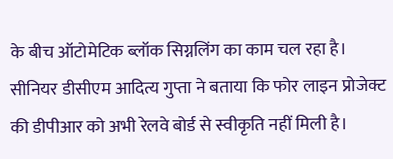के बीच ऑटोमेटिक ब्लॉक सिग्नलिंग का काम चल रहा है।
सीनियर डीसीएम आदित्य गुप्ता ने बताया कि फोर लाइन प्रोजेक्ट की डीपीआर को अभी रेलवे बोर्ड से स्वीकृति नहीं मिली है।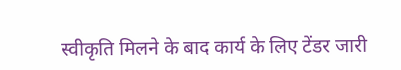स्वीकृति मिलने के बाद कार्य के लिए टेंडर जारी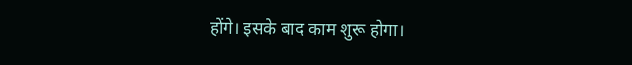होंगे। इसके बाद काम शुरू होगा।